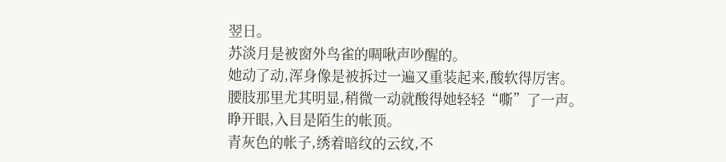翌日。
苏淡月是被窗外鸟雀的啁啾声吵醒的。
她动了动,浑身像是被拆过一遍又重装起来,酸软得厉害。
腰肢那里尤其明显,稍微一动就酸得她轻轻“嘶”了一声。
睁开眼,入目是陌生的帐顶。
青灰色的帐子,绣着暗纹的云纹,不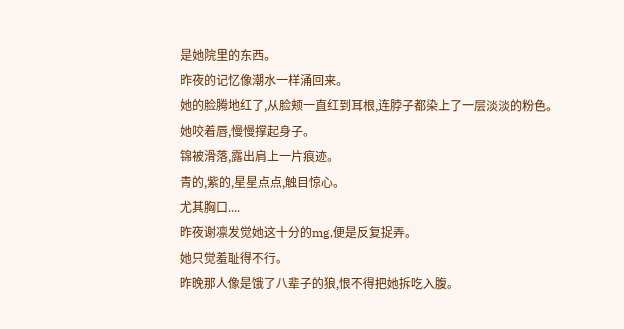是她院里的东西。
昨夜的记忆像潮水一样涌回来。
她的脸腾地红了,从脸颊一直红到耳根,连脖子都染上了一层淡淡的粉色。
她咬着唇,慢慢撑起身子。
锦被滑落,露出肩上一片痕迹。
青的,紫的,星星点点,触目惊心。
尤其胸口....
昨夜谢凛发觉她这十分的mg,便是反复捉弄。
她只觉羞耻得不行。
昨晚那人像是饿了八辈子的狼,恨不得把她拆吃入腹。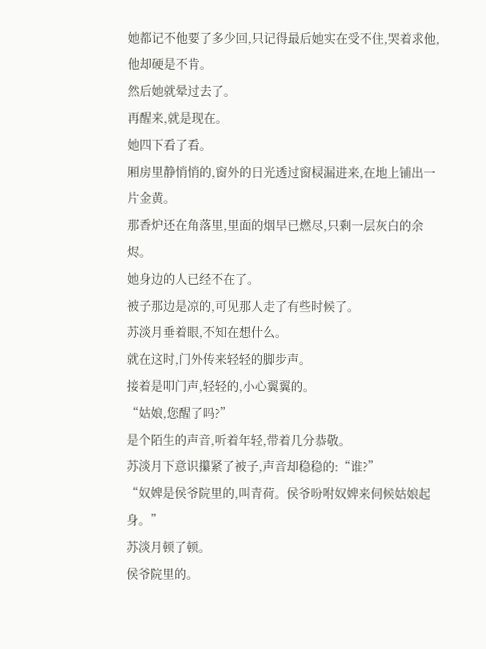她都记不他要了多少回,只记得最后她实在受不住,哭着求他,他却硬是不肯。
然后她就晕过去了。
再醒来,就是现在。
她四下看了看。
厢房里静悄悄的,窗外的日光透过窗棂漏进来,在地上铺出一片金黄。
那香炉还在角落里,里面的烟早已燃尽,只剩一层灰白的余烬。
她身边的人已经不在了。
被子那边是凉的,可见那人走了有些时候了。
苏淡月垂着眼,不知在想什么。
就在这时,门外传来轻轻的脚步声。
接着是叩门声,轻轻的,小心翼翼的。
“姑娘,您醒了吗?”
是个陌生的声音,听着年轻,带着几分恭敬。
苏淡月下意识攥紧了被子,声音却稳稳的:“谁?”
“奴婢是侯爷院里的,叫青荷。侯爷吩咐奴婢来伺候姑娘起身。”
苏淡月顿了顿。
侯爷院里的。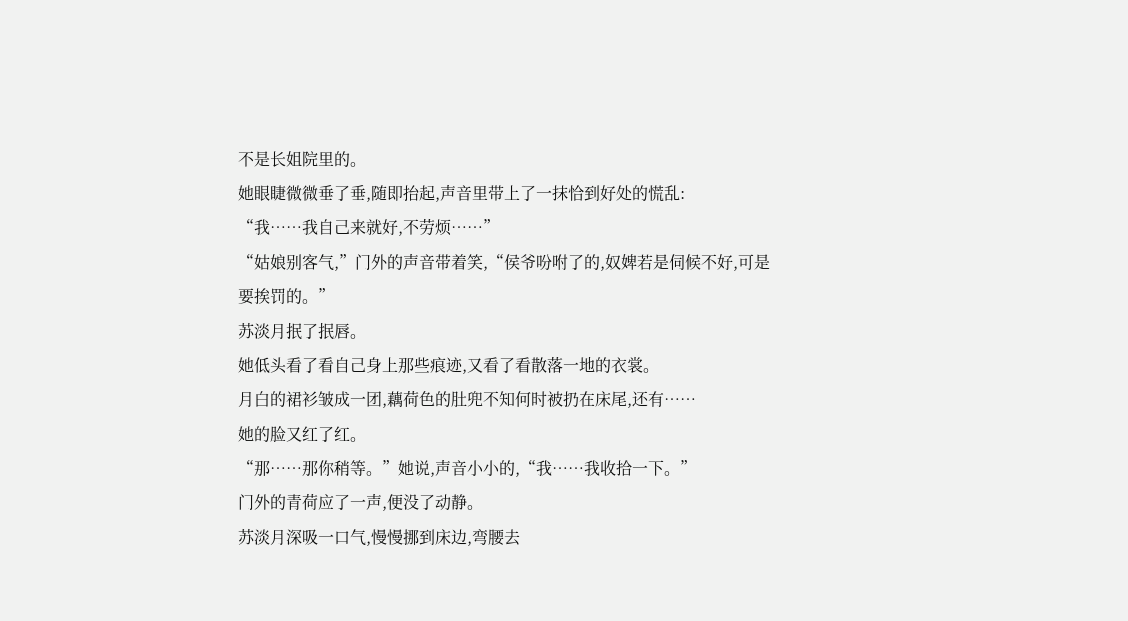不是长姐院里的。
她眼睫微微垂了垂,随即抬起,声音里带上了一抹恰到好处的慌乱:
“我……我自己来就好,不劳烦……”
“姑娘别客气,”门外的声音带着笑,“侯爷吩咐了的,奴婢若是伺候不好,可是要挨罚的。”
苏淡月抿了抿唇。
她低头看了看自己身上那些痕迹,又看了看散落一地的衣裳。
月白的裙衫皱成一团,藕荷色的肚兜不知何时被扔在床尾,还有……
她的脸又红了红。
“那……那你稍等。”她说,声音小小的,“我……我收拾一下。”
门外的青荷应了一声,便没了动静。
苏淡月深吸一口气,慢慢挪到床边,弯腰去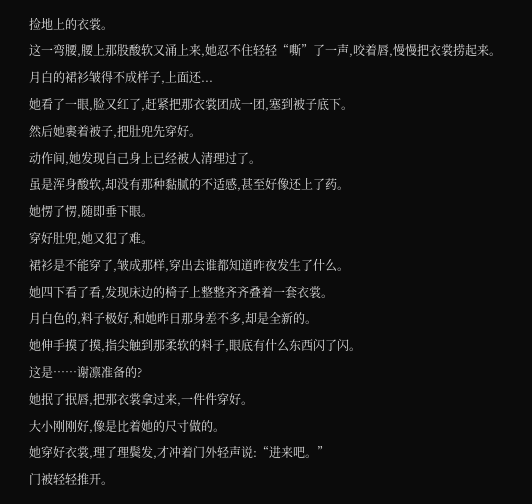捡地上的衣裳。
这一弯腰,腰上那股酸软又涌上来,她忍不住轻轻“嘶”了一声,咬着唇,慢慢把衣裳捞起来。
月白的裙衫皱得不成样子,上面还...
她看了一眼,脸又红了,赶紧把那衣裳团成一团,塞到被子底下。
然后她裹着被子,把肚兜先穿好。
动作间,她发现自己身上已经被人清理过了。
虽是浑身酸软,却没有那种黏腻的不适感,甚至好像还上了药。
她愣了愣,随即垂下眼。
穿好肚兜,她又犯了难。
裙衫是不能穿了,皱成那样,穿出去谁都知道昨夜发生了什么。
她四下看了看,发现床边的椅子上整整齐齐叠着一套衣裳。
月白色的,料子极好,和她昨日那身差不多,却是全新的。
她伸手摸了摸,指尖触到那柔软的料子,眼底有什么东西闪了闪。
这是……谢凛准备的?
她抿了抿唇,把那衣裳拿过来,一件件穿好。
大小刚刚好,像是比着她的尺寸做的。
她穿好衣裳,理了理鬓发,才冲着门外轻声说:“进来吧。”
门被轻轻推开。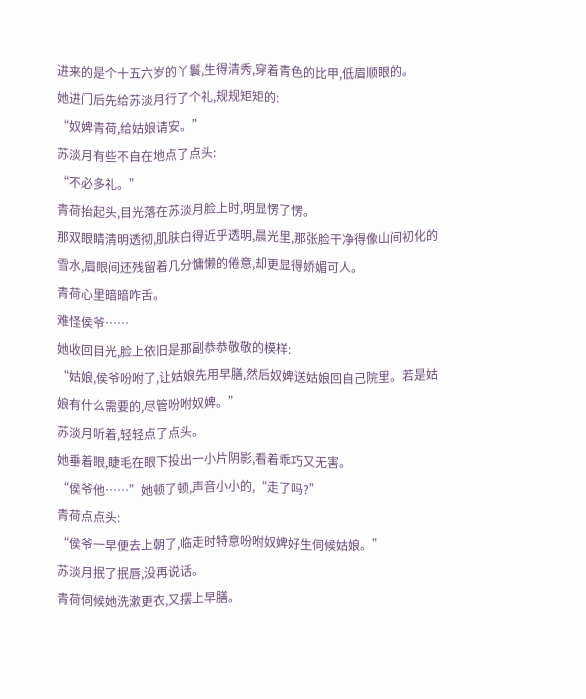进来的是个十五六岁的丫鬟,生得清秀,穿着青色的比甲,低眉顺眼的。
她进门后先给苏淡月行了个礼,规规矩矩的:
“奴婢青荷,给姑娘请安。”
苏淡月有些不自在地点了点头:
“不必多礼。”
青荷抬起头,目光落在苏淡月脸上时,明显愣了愣。
那双眼睛清明透彻,肌肤白得近乎透明,晨光里,那张脸干净得像山间初化的雪水,眉眼间还残留着几分慵懒的倦意,却更显得娇媚可人。
青荷心里暗暗咋舌。
难怪侯爷……
她收回目光,脸上依旧是那副恭恭敬敬的模样:
“姑娘,侯爷吩咐了,让姑娘先用早膳,然后奴婢送姑娘回自己院里。若是姑娘有什么需要的,尽管吩咐奴婢。”
苏淡月听着,轻轻点了点头。
她垂着眼,睫毛在眼下投出一小片阴影,看着乖巧又无害。
“侯爷他……”她顿了顿,声音小小的,“走了吗?”
青荷点点头:
“侯爷一早便去上朝了,临走时特意吩咐奴婢好生伺候姑娘。”
苏淡月抿了抿唇,没再说话。
青荷伺候她洗漱更衣,又摆上早膳。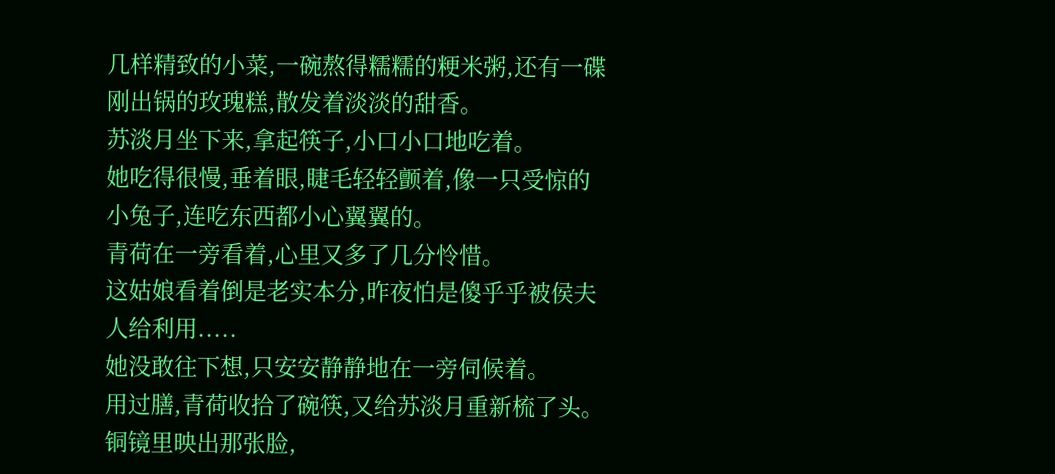几样精致的小菜,一碗熬得糯糯的粳米粥,还有一碟刚出锅的玫瑰糕,散发着淡淡的甜香。
苏淡月坐下来,拿起筷子,小口小口地吃着。
她吃得很慢,垂着眼,睫毛轻轻颤着,像一只受惊的小兔子,连吃东西都小心翼翼的。
青荷在一旁看着,心里又多了几分怜惜。
这姑娘看着倒是老实本分,昨夜怕是傻乎乎被侯夫人给利用.....
她没敢往下想,只安安静静地在一旁伺候着。
用过膳,青荷收拾了碗筷,又给苏淡月重新梳了头。
铜镜里映出那张脸,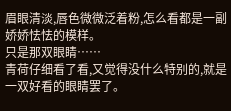眉眼清淡,唇色微微泛着粉,怎么看都是一副娇娇怯怯的模样。
只是那双眼睛……
青荷仔细看了看,又觉得没什么特别的,就是一双好看的眼睛罢了。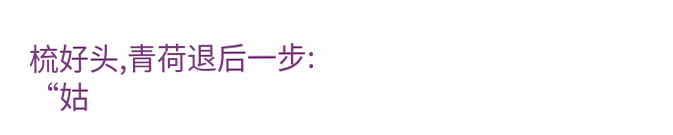梳好头,青荷退后一步:
“姑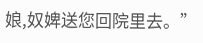娘,奴婢送您回院里去。”